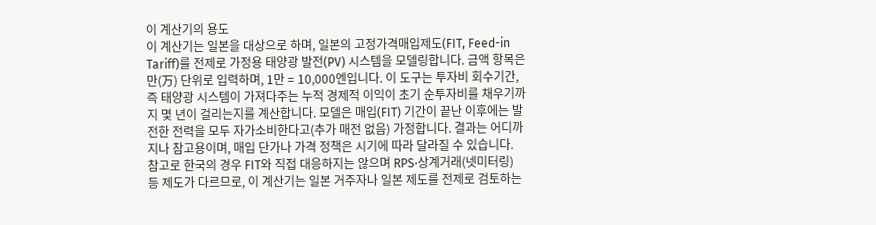이 계산기의 용도
이 계산기는 일본을 대상으로 하며, 일본의 고정가격매입제도(FIT, Feed-in Tariff)를 전제로 가정용 태양광 발전(PV) 시스템을 모델링합니다. 금액 항목은 만(万) 단위로 입력하며, 1만 = 10,000엔입니다. 이 도구는 투자비 회수기간, 즉 태양광 시스템이 가져다주는 누적 경제적 이익이 초기 순투자비를 채우기까지 몇 년이 걸리는지를 계산합니다. 모델은 매입(FIT) 기간이 끝난 이후에는 발전한 전력을 모두 자가소비한다고(추가 매전 없음) 가정합니다. 결과는 어디까지나 참고용이며, 매입 단가나 가격 정책은 시기에 따라 달라질 수 있습니다. 참고로 한국의 경우 FIT와 직접 대응하지는 않으며 RPS·상계거래(넷미터링) 등 제도가 다르므로, 이 계산기는 일본 거주자나 일본 제도를 전제로 검토하는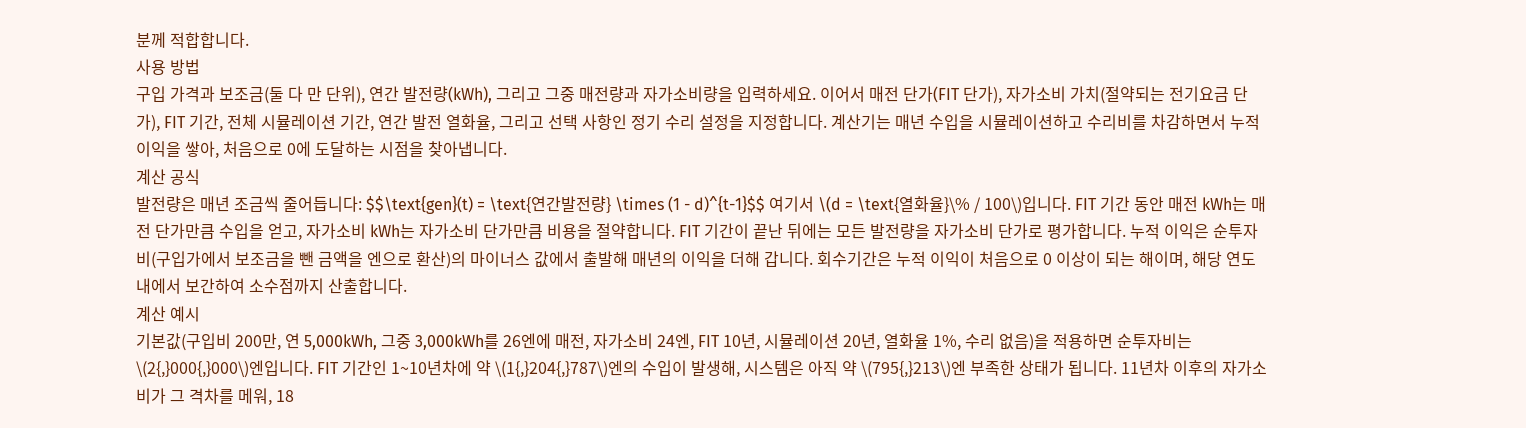분께 적합합니다.
사용 방법
구입 가격과 보조금(둘 다 만 단위), 연간 발전량(kWh), 그리고 그중 매전량과 자가소비량을 입력하세요. 이어서 매전 단가(FIT 단가), 자가소비 가치(절약되는 전기요금 단가), FIT 기간, 전체 시뮬레이션 기간, 연간 발전 열화율, 그리고 선택 사항인 정기 수리 설정을 지정합니다. 계산기는 매년 수입을 시뮬레이션하고 수리비를 차감하면서 누적 이익을 쌓아, 처음으로 0에 도달하는 시점을 찾아냅니다.
계산 공식
발전량은 매년 조금씩 줄어듭니다: $$\text{gen}(t) = \text{연간발전량} \times (1 - d)^{t-1}$$ 여기서 \(d = \text{열화율}\% / 100\)입니다. FIT 기간 동안 매전 kWh는 매전 단가만큼 수입을 얻고, 자가소비 kWh는 자가소비 단가만큼 비용을 절약합니다. FIT 기간이 끝난 뒤에는 모든 발전량을 자가소비 단가로 평가합니다. 누적 이익은 순투자비(구입가에서 보조금을 뺀 금액을 엔으로 환산)의 마이너스 값에서 출발해 매년의 이익을 더해 갑니다. 회수기간은 누적 이익이 처음으로 0 이상이 되는 해이며, 해당 연도 내에서 보간하여 소수점까지 산출합니다.
계산 예시
기본값(구입비 200만, 연 5,000kWh, 그중 3,000kWh를 26엔에 매전, 자가소비 24엔, FIT 10년, 시뮬레이션 20년, 열화율 1%, 수리 없음)을 적용하면 순투자비는 \(2{,}000{,}000\)엔입니다. FIT 기간인 1~10년차에 약 \(1{,}204{,}787\)엔의 수입이 발생해, 시스템은 아직 약 \(795{,}213\)엔 부족한 상태가 됩니다. 11년차 이후의 자가소비가 그 격차를 메워, 18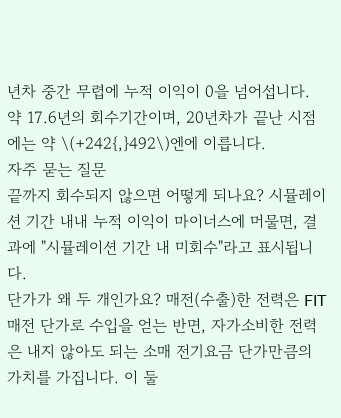년차 중간 무렵에 누적 이익이 0을 넘어섭니다. 약 17.6년의 회수기간이며, 20년차가 끝난 시점에는 약 \(+242{,}492\)엔에 이릅니다.
자주 묻는 질문
끝까지 회수되지 않으면 어떻게 되나요? 시뮬레이션 기간 내내 누적 이익이 마이너스에 머물면, 결과에 "시뮬레이션 기간 내 미회수"라고 표시됩니다.
단가가 왜 두 개인가요? 매전(수출)한 전력은 FIT 매전 단가로 수입을 얻는 반면, 자가소비한 전력은 내지 않아도 되는 소매 전기요금 단가만큼의 가치를 가집니다. 이 둘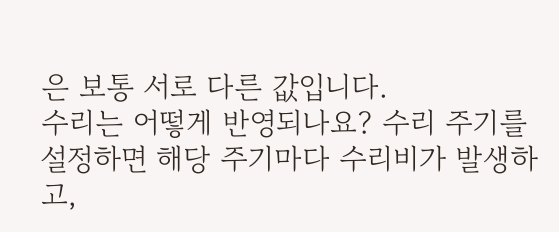은 보통 서로 다른 값입니다.
수리는 어떻게 반영되나요? 수리 주기를 설정하면 해당 주기마다 수리비가 발생하고,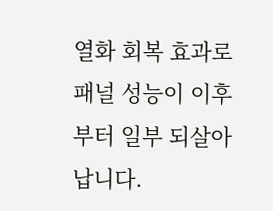열화 회복 효과로 패널 성능이 이후부터 일부 되살아납니다.